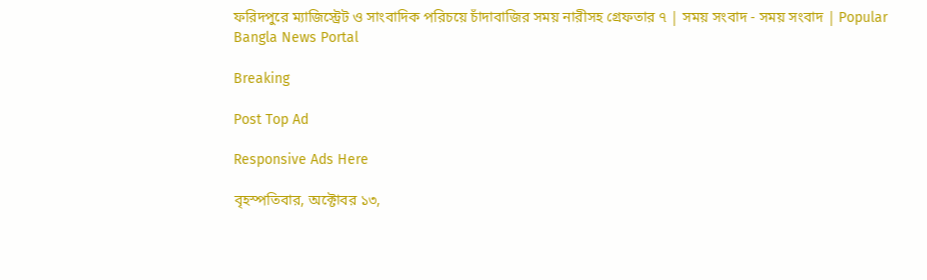ফরিদপুরে ম্যাজিস্ট্রেট ও সাংবাদিক পরিচয়ে চাঁদাবাজির সময় নারীসহ গ্রেফতার ৭ | সময় সংবাদ - সময় সংবাদ | Popular Bangla News Portal

Breaking

Post Top Ad

Responsive Ads Here

বৃহস্পতিবার, অক্টোবর ১৩,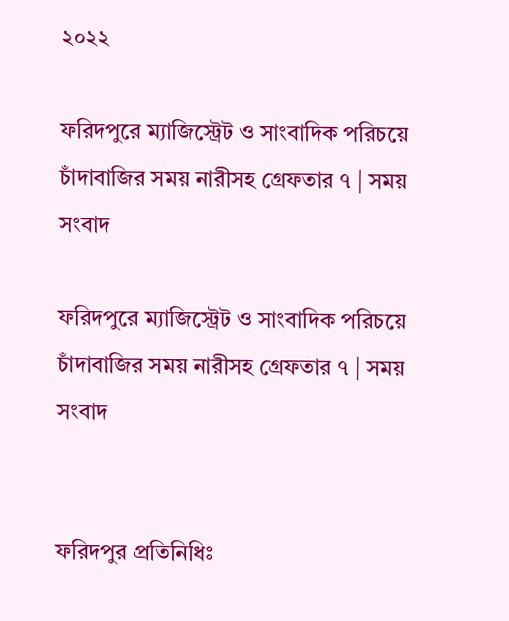২০২২

ফরিদপুরে ম্যাজিস্ট্রেট ও সাংবাদিক পরিচয়ে চাঁদাবাজির সময় নারীসহ গ্রেফতার ৭ | সময় সংবাদ

ফরিদপুরে ম্যাজিস্ট্রেট ও সাংবাদিক পরিচয়ে চাঁদাবাজির সময় নারীসহ গ্রেফতার ৭ | সময় সংবাদ


ফরিদপুর প্রতিনিধিঃ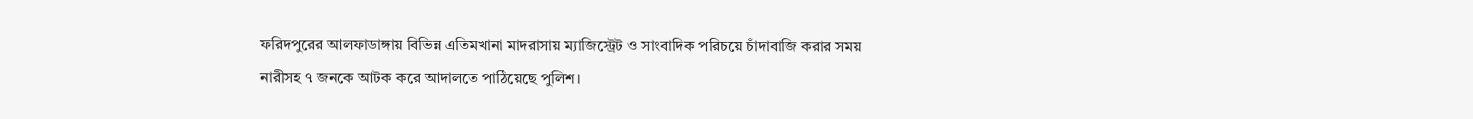ফরিদপুরের আলফাডাঙ্গায় বিভিন্ন এতিমখানা মাদরাসায় ম্যাজিস্ট্রেট ও সাংবাদিক পরিচয়ে চাঁদাবাজি করার সময় নারীসহ ৭ জনকে আটক করে আদালতে পাঠিয়েছে পুলিশ।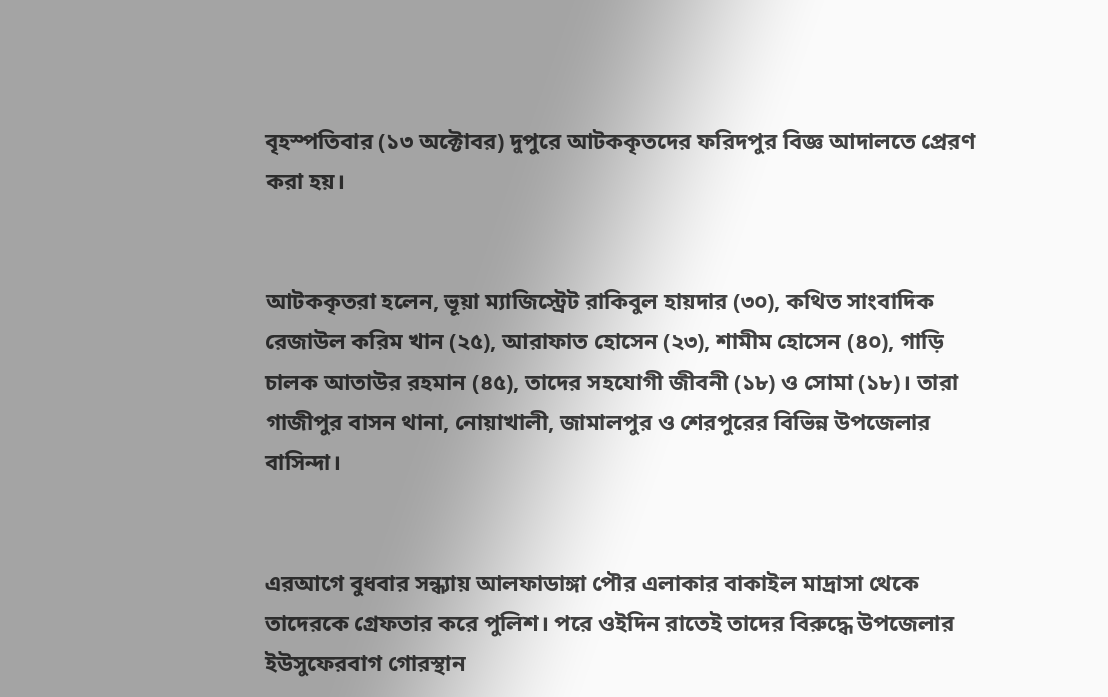বৃহস্পতিবার (১৩ অক্টোবর) দুপুরে আটককৃতদের ফরিদপুর বিজ্ঞ আদালতে প্রেরণ করা হয়।


আটককৃতরা হলেন, ভূয়া ম্যাজিস্ট্রেট রাকিবুল হায়দার (৩০), কথিত সাংবাদিক রেজাউল করিম খান (২৫), আরাফাত হোসেন (২৩), শামীম হোসেন (৪০), গাড়ি চালক আতাউর রহমান (৪৫), তাদের সহযোগী জীবনী (১৮) ও সোমা (১৮)। তারা গাজীপুর বাসন থানা, নোয়াখালী, জামালপুর ও শেরপুরের বিভিন্ন উপজেলার বাসিন্দা।


এরআগে বুধবার সন্ধ্যায় আলফাডাঙ্গা পৌর এলাকার বাকাইল মাদ্রাসা থেকে তাদেরকে গ্রেফতার করে পুলিশ। পরে ওইদিন রাতেই তাদের বিরুদ্ধে উপজেলার ইউসুফেরবাগ গোরস্থান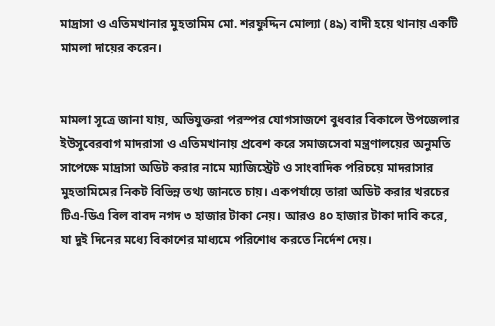মাদ্রাসা ও এতিমখানার মুহতামিম মো. শরফুদ্দিন মোল্যা (৪৯) বাদী হয়ে থানায় একটি মামলা দায়ের করেন।


মামলা সূত্রে জানা যায়, অভিযুক্তরা পরস্পর যোগসাজশে বুধবার বিকালে উপজেলার ইউসুবেরবাগ মাদরাসা ও এতিমখানায় প্রবেশ করে সমাজসেবা মন্ত্রণালয়ের অনুমতি সাপেক্ষে মাদ্রাসা অডিট করার নামে ম্যাজিস্ট্রেট ও সাংবাদিক পরিচয়ে মাদরাসার মুহতামিমের নিকট বিভিন্ন তথ্য জানতে চায়। একপর্যায়ে তারা অডিট করার খরচের টিএ-ডিএ বিল বাবদ নগদ ৩ হাজার টাকা নেয়। আরও ৪০ হাজার টাকা দাবি করে, যা দুই দিনের মধ্যে বিকাশের মাধ্যমে পরিশোধ করতে নির্দেশ দেয়।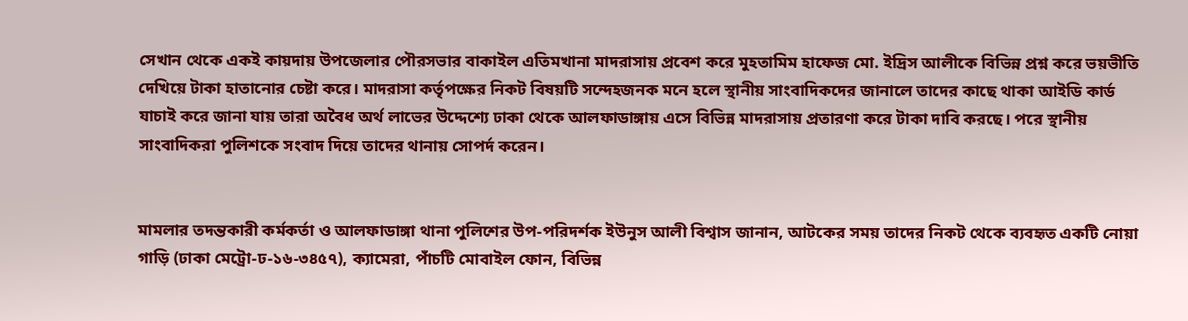সেখান থেকে একই কায়দায় উপজেলার পৌরসভার বাকাইল এতিমখানা মাদরাসায় প্রবেশ করে মুহতামিম হাফেজ মো. ইদ্রিস আলীকে বিভিন্ন প্রশ্ন করে ভয়ভীতি দেখিয়ে টাকা হাতানোর চেষ্টা করে। মাদরাসা কর্তৃপক্ষের নিকট বিষয়টি সন্দেহজনক মনে হলে স্থানীয় সাংবাদিকদের জানালে তাদের কাছে থাকা আইডি কার্ড যাচাই করে জানা যায় তারা অবৈধ অর্থ লাভের উদ্দেশ্যে ঢাকা থেকে আলফাডাঙ্গায় এসে বিভিন্ন মাদরাসায় প্রতারণা করে টাকা দাবি করছে। পরে স্থানীয় সাংবাদিকরা পুলিশকে সংবাদ দিয়ে তাদের থানায় সোপর্দ করেন।


মামলার তদন্তকারী কর্মকর্তা ও আলফাডাঙ্গা থানা পুলিশের উপ-পরিদর্শক ইউনুস আলী বিশ্বাস জানান, আটকের সময় তাদের নিকট থেকে ব্যবহৃত একটি নোয়া গাড়ি (ঢাকা মেট্রো-ঢ-১৬-৩৪৫৭), ক্যামেরা, পাঁচটি মোবাইল ফোন, বিভিন্ন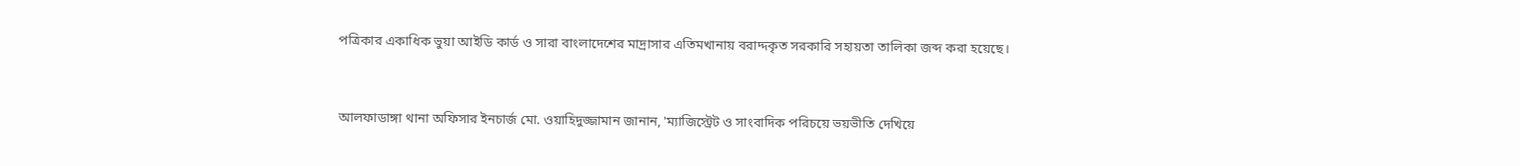পত্রিকার একাধিক ভুয়া আইডি কার্ড ও সারা বাংলাদেশের মাদ্রাসার এতিমখানায় বরাদ্দকৃত সরকারি সহায়তা তালিকা জব্দ করা হয়েছে।


আলফাডাঙ্গা থানা অফিসার ইনচার্জ মো. ওয়াহিদুজ্জামান জানান, 'ম্যাজিস্ট্রেট ও সাংবাদিক পরিচয়ে ভয়ভীতি দেখিয়ে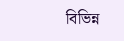বিভিন্ন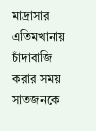মাদ্রাসার এতিমখানায় চাঁদাবাজি করার সময় সাতজনকে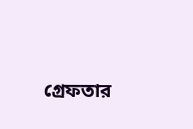গ্রেফতার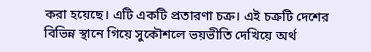করা হয়েছে। এটি একটি প্রতারণা চক্র। এই চক্রটি দেশের বিভিন্ন স্থানে গিয়ে সুকৌশলে ভয়ভীতি দেখিয়ে অর্থ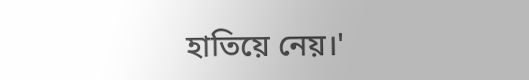হাতিয়ে নেয়।'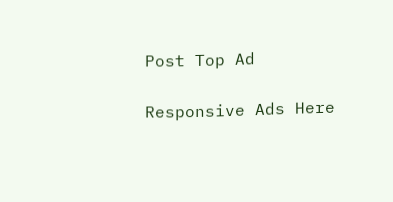Post Top Ad

Responsive Ads Here